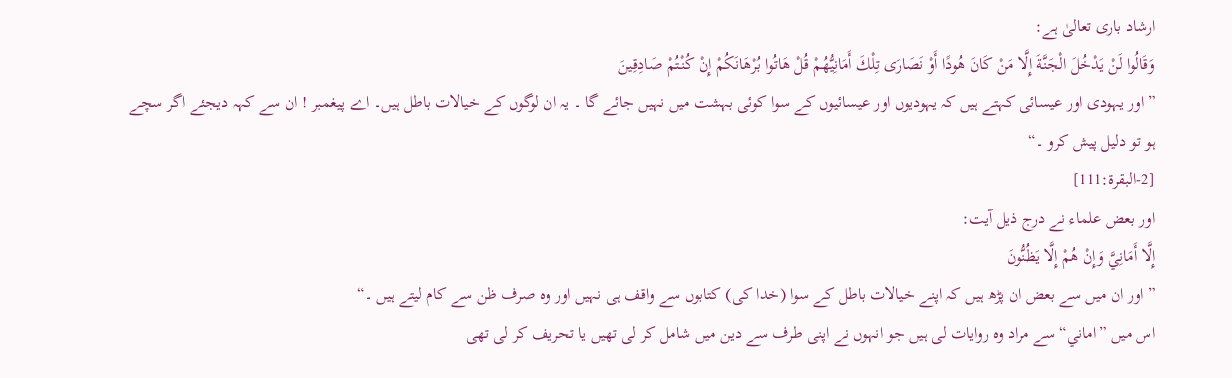ارشاد باری تعالیٰ ہے:
وَقَالُوا لَنْ يَدْخُلَ الْجَنَّةَ إِلَّا مَنْ كَانَ هُودًا أَوْ نَصَارَى تِلْكَ أَمَانِيُّهُمْ قُلْ هَاتُوا بُرْهَانَكُمْ إِنْ كُنْتُمْ صَادِقِينَ
”اور یہودی اور عیسائی کہتے ہیں کہ یہودیوں اور عیسائیوں کے سوا کوئی بہشت میں نہیں جائے گا ۔ یہ ان لوگوں کے خیالات باطل ہیں۔ اے پیغمبر ! ان سے کہہ دیجئے اگر سچے ہو تو دلیل پیش کرو ۔“
[2-البقرة:111]
اور بعض علماء نے درج ذیل آیت:
إِلَّا أَمَانِيَّ وَإِنْ هُمْ إِلَّا يَظُنُّونَ
”اور ان میں سے بعض ان پڑھ ہیں کہ اپنے خیالات باطل کے سوا (خدا کی) کتابوں سے واقف ہی نہیں اور وہ صرف ظن سے کام لیتے ہیں ۔“
اس میں ”اماني“ سے مراد وہ روایات لی ہیں جو انہوں نے اپنی طرف سے دین میں شامل کر لی تھیں یا تحریف کر لی تھی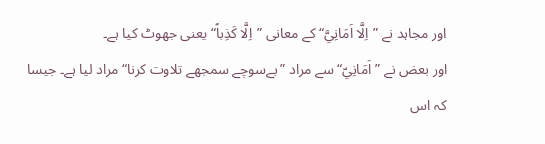اور مجاہد نے ”اِلَّا اَمَانِيَّ“ کے معانی ”اِلَّا كَذِباً“ یعنی جھوٹ کیا ہے۔
اور بعض نے ”اَمَانِيّ“ سے مراد ”بےسوچے سمجھے تلاوت کرنا“ مراد لیا ہے۔ جیسا کہ اس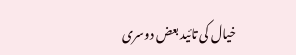خیال کی تائید بعض دوسری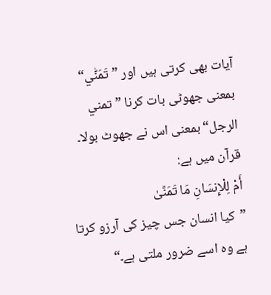آیات بھی کرتی ہیں اور ”تَمَنّٰي“ بمعنی جھوٹی بات کرنا ”تمني الرجل“ بمعنی اس نے جھوٹ بولا۔
قرآن میں ہے:
أَمْ لِلْإِنسَانِ مَا تَمَنَّىٰ
”کیا انسان جس چیز کی آرزو کرتا ہے وہ اسے ضرور ملتی ہے۔“